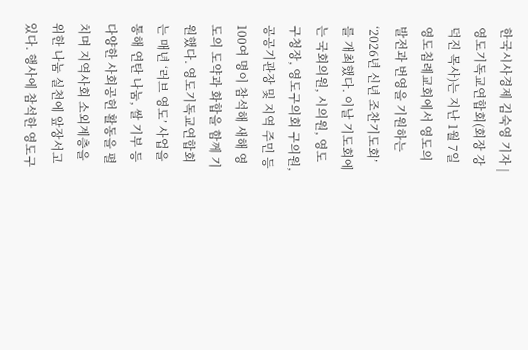한국시사경제 김숙영 기자 | 영도기독교연합회(회장 강덕진 목사)는 지난 1월 7일 영도침례교회에서 영도의 발전과 번영을 기원하는 ‘2026년 신년 조찬기도회’를 개최했다. 이날 기도회에는 국회의원, 시의원, 영도구청장, 영도구의회 구의원, 공공기관장 및 지역 주민 등 100여 명이 참석해 새해 영도의 도약과 화합을 함께 기원했다. 영도기독교연합회는 매년 ‘러브 영도’ 사업을 통해 연탄 나눔, 쌀 기부 등 다양한 사회공헌 활동을 펼치며 지역사회 소외계층을 위한 나눔 실천에 앞장서고 있다. 행사에 참석한 영도구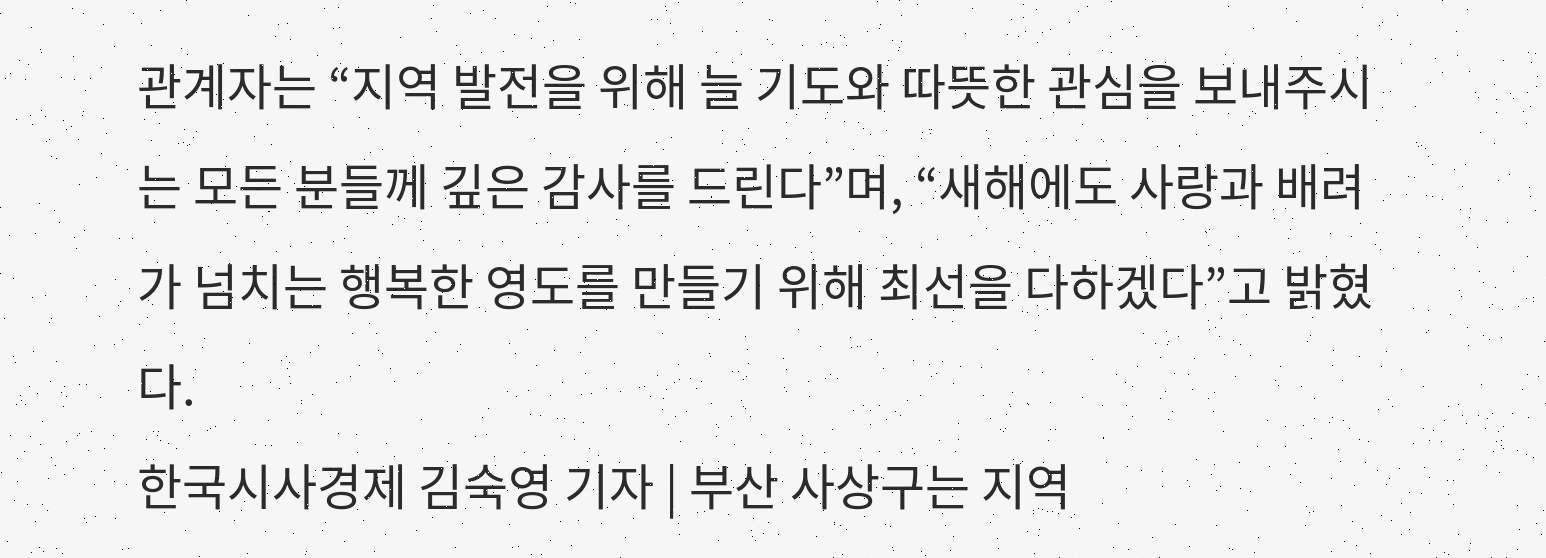관계자는 “지역 발전을 위해 늘 기도와 따뜻한 관심을 보내주시는 모든 분들께 깊은 감사를 드린다”며, “새해에도 사랑과 배려가 넘치는 행복한 영도를 만들기 위해 최선을 다하겠다”고 밝혔다.
한국시사경제 김숙영 기자 | 부산 사상구는 지역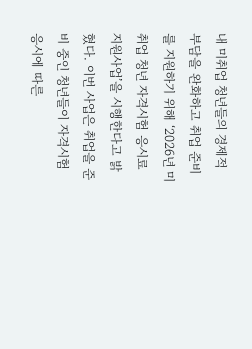내 미취업 청년들의 경제적 부담을 완화하고 취업 준비를 지원하기 위해 ‘2026년 미취업 청년 자격시험 응시료 지원사업’을 시행한다고 밝혔다. 이번 사업은 취업을 준비 중인 청년들이 자격시험 응시에 따른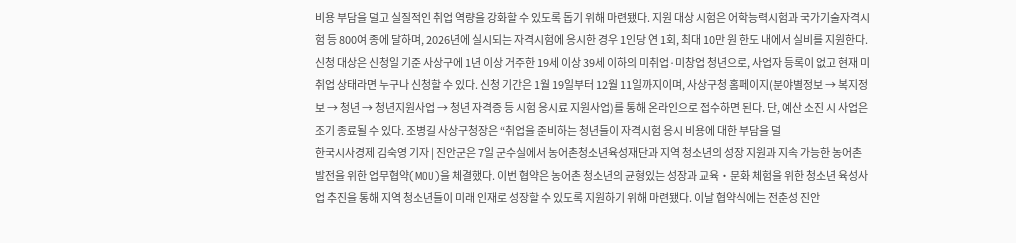비용 부담을 덜고 실질적인 취업 역량을 강화할 수 있도록 돕기 위해 마련됐다. 지원 대상 시험은 어학능력시험과 국가기술자격시험 등 800여 종에 달하며, 2026년에 실시되는 자격시험에 응시한 경우 1인당 연 1회, 최대 10만 원 한도 내에서 실비를 지원한다. 신청 대상은 신청일 기준 사상구에 1년 이상 거주한 19세 이상 39세 이하의 미취업·미창업 청년으로, 사업자 등록이 없고 현재 미취업 상태라면 누구나 신청할 수 있다. 신청 기간은 1월 19일부터 12월 11일까지이며, 사상구청 홈페이지(분야별정보 → 복지정보 → 청년 → 청년지원사업 → 청년 자격증 등 시험 응시료 지원사업)를 통해 온라인으로 접수하면 된다. 단, 예산 소진 시 사업은 조기 종료될 수 있다. 조병길 사상구청장은 “취업을 준비하는 청년들이 자격시험 응시 비용에 대한 부담을 덜
한국시사경제 김숙영 기자 | 진안군은 7일 군수실에서 농어촌청소년육성재단과 지역 청소년의 성장 지원과 지속 가능한 농어촌 발전을 위한 업무협약(MOU)을 체결했다. 이번 협약은 농어촌 청소년의 균형있는 성장과 교육‧문화 체험을 위한 청소년 육성사업 추진을 통해 지역 청소년들이 미래 인재로 성장할 수 있도록 지원하기 위해 마련됐다. 이날 협약식에는 전춘성 진안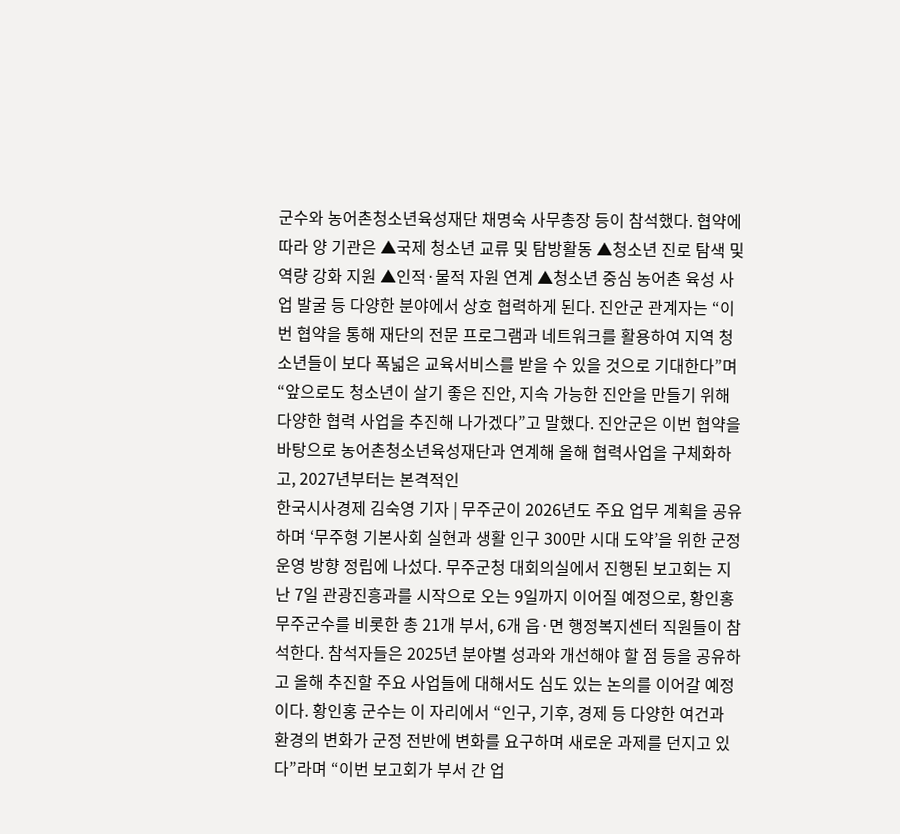군수와 농어촌청소년육성재단 채명숙 사무총장 등이 참석했다. 협약에 따라 양 기관은 ▲국제 청소년 교류 및 탐방활동 ▲청소년 진로 탐색 및 역량 강화 지원 ▲인적·물적 자원 연계 ▲청소년 중심 농어촌 육성 사업 발굴 등 다양한 분야에서 상호 협력하게 된다. 진안군 관계자는 “이번 협약을 통해 재단의 전문 프로그램과 네트워크를 활용하여 지역 청소년들이 보다 폭넓은 교육서비스를 받을 수 있을 것으로 기대한다”며 “앞으로도 청소년이 살기 좋은 진안, 지속 가능한 진안을 만들기 위해 다양한 협력 사업을 추진해 나가겠다”고 말했다. 진안군은 이번 협약을 바탕으로 농어촌청소년육성재단과 연계해 올해 협력사업을 구체화하고, 2027년부터는 본격적인
한국시사경제 김숙영 기자 | 무주군이 2026년도 주요 업무 계획을 공유하며 ‘무주형 기본사회 실현과 생활 인구 300만 시대 도약’을 위한 군정 운영 방향 정립에 나섰다. 무주군청 대회의실에서 진행된 보고회는 지난 7일 관광진흥과를 시작으로 오는 9일까지 이어질 예정으로, 황인홍 무주군수를 비롯한 총 21개 부서, 6개 읍·면 행정복지센터 직원들이 참석한다. 참석자들은 2025년 분야별 성과와 개선해야 할 점 등을 공유하고 올해 추진할 주요 사업들에 대해서도 심도 있는 논의를 이어갈 예정이다. 황인홍 군수는 이 자리에서 “인구, 기후, 경제 등 다양한 여건과 환경의 변화가 군정 전반에 변화를 요구하며 새로운 과제를 던지고 있다”라며 “이번 보고회가 부서 간 업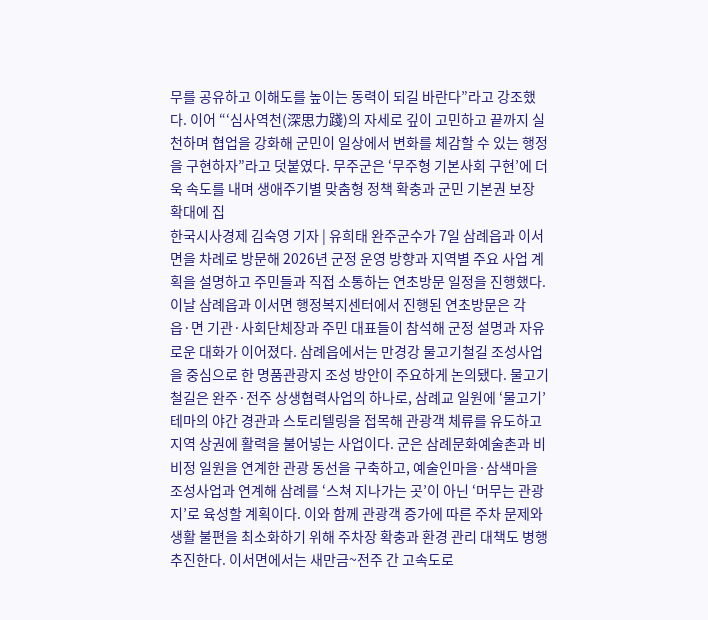무를 공유하고 이해도를 높이는 동력이 되길 바란다”라고 강조했다. 이어 “‘심사역천(深思力踐)의 자세로 깊이 고민하고 끝까지 실천하며 협업을 강화해 군민이 일상에서 변화를 체감할 수 있는 행정을 구현하자”라고 덧붙였다. 무주군은 ‘무주형 기본사회 구현’에 더욱 속도를 내며 생애주기별 맞춤형 정책 확충과 군민 기본권 보장 확대에 집
한국시사경제 김숙영 기자 | 유희태 완주군수가 7일 삼례읍과 이서면을 차례로 방문해 2026년 군정 운영 방향과 지역별 주요 사업 계획을 설명하고 주민들과 직접 소통하는 연초방문 일정을 진행했다. 이날 삼례읍과 이서면 행정복지센터에서 진행된 연초방문은 각 읍·면 기관·사회단체장과 주민 대표들이 참석해 군정 설명과 자유로운 대화가 이어졌다. 삼례읍에서는 만경강 물고기철길 조성사업을 중심으로 한 명품관광지 조성 방안이 주요하게 논의됐다. 물고기철길은 완주·전주 상생협력사업의 하나로, 삼례교 일원에 ‘물고기’ 테마의 야간 경관과 스토리텔링을 접목해 관광객 체류를 유도하고 지역 상권에 활력을 불어넣는 사업이다. 군은 삼례문화예술촌과 비비정 일원을 연계한 관광 동선을 구축하고, 예술인마을·삼색마을 조성사업과 연계해 삼례를 ‘스쳐 지나가는 곳’이 아닌 ‘머무는 관광지’로 육성할 계획이다. 이와 함께 관광객 증가에 따른 주차 문제와 생활 불편을 최소화하기 위해 주차장 확충과 환경 관리 대책도 병행 추진한다. 이서면에서는 새만금~전주 간 고속도로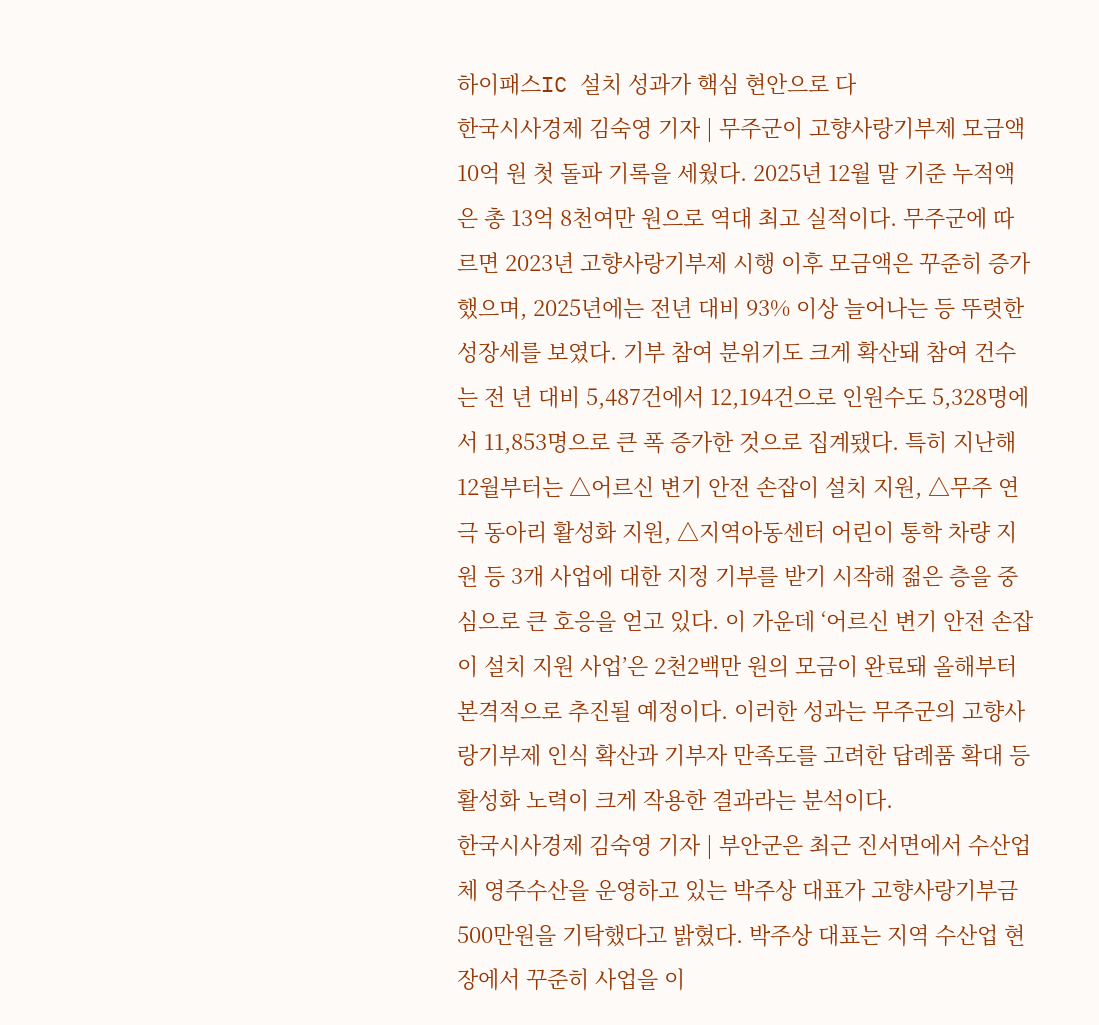하이패스IC 설치 성과가 핵심 현안으로 다
한국시사경제 김숙영 기자 | 무주군이 고향사랑기부제 모금액 10억 원 첫 돌파 기록을 세웠다. 2025년 12월 말 기준 누적액은 총 13억 8천여만 원으로 역대 최고 실적이다. 무주군에 따르면 2023년 고향사랑기부제 시행 이후 모금액은 꾸준히 증가했으며, 2025년에는 전년 대비 93% 이상 늘어나는 등 뚜렷한 성장세를 보였다. 기부 참여 분위기도 크게 확산돼 참여 건수는 전 년 대비 5,487건에서 12,194건으로 인원수도 5,328명에서 11,853명으로 큰 폭 증가한 것으로 집계됐다. 특히 지난해 12월부터는 △어르신 변기 안전 손잡이 설치 지원, △무주 연극 동아리 활성화 지원, △지역아동센터 어린이 통학 차량 지원 등 3개 사업에 대한 지정 기부를 받기 시작해 젊은 층을 중심으로 큰 호응을 얻고 있다. 이 가운데 ‘어르신 변기 안전 손잡이 설치 지원 사업’은 2천2백만 원의 모금이 완료돼 올해부터 본격적으로 추진될 예정이다. 이러한 성과는 무주군의 고향사랑기부제 인식 확산과 기부자 만족도를 고려한 답례품 확대 등 활성화 노력이 크게 작용한 결과라는 분석이다.
한국시사경제 김숙영 기자 | 부안군은 최근 진서면에서 수산업체 영주수산을 운영하고 있는 박주상 대표가 고향사랑기부금 500만원을 기탁했다고 밝혔다. 박주상 대표는 지역 수산업 현장에서 꾸준히 사업을 이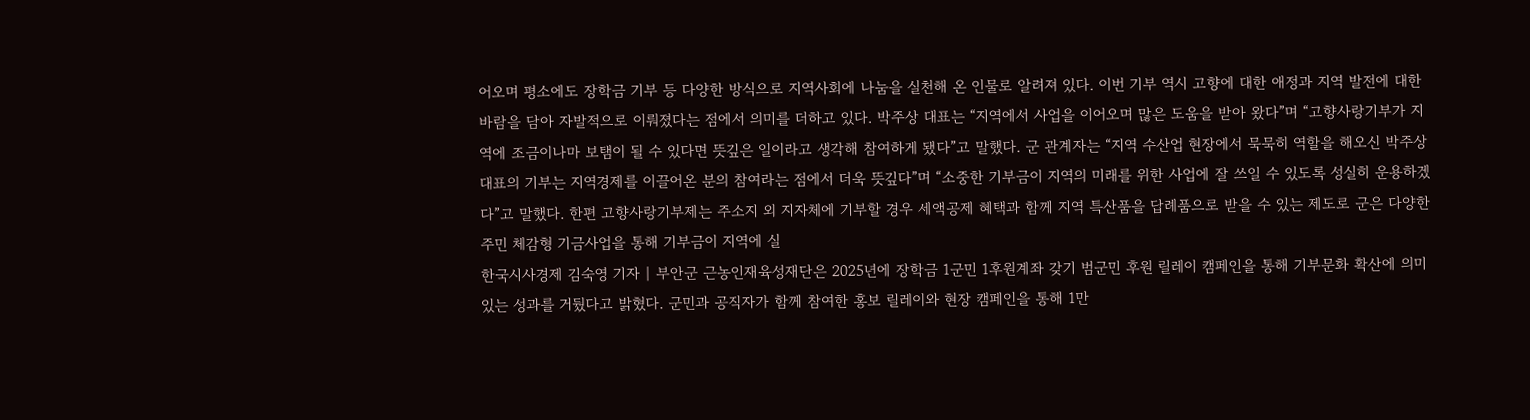어오며 평소에도 장학금 기부 등 다양한 방식으로 지역사회에 나눔을 실천해 온 인물로 알려져 있다. 이번 기부 역시 고향에 대한 애정과 지역 발전에 대한 바람을 담아 자발적으로 이뤄졌다는 점에서 의미를 더하고 있다. 박주상 대표는 “지역에서 사업을 이어오며 많은 도움을 받아 왔다”며 “고향사랑기부가 지역에 조금이나마 보탬이 될 수 있다면 뜻깊은 일이라고 생각해 참여하게 됐다”고 말했다. 군 관계자는 “지역 수산업 현장에서 묵묵히 역할을 해오신 박주상 대표의 기부는 지역경제를 이끌어온 분의 참여라는 점에서 더욱 뜻깊다”며 “소중한 기부금이 지역의 미래를 위한 사업에 잘 쓰일 수 있도록 성실히 운용하겠다”고 말했다. 한편 고향사랑기부제는 주소지 외 지자체에 기부할 경우 세액공제 혜택과 함께 지역 특산품을 답례품으로 받을 수 있는 제도로 군은 다양한 주민 체감형 기금사업을 통해 기부금이 지역에 실
한국시사경제 김숙영 기자 | 부안군 근농인재육성재단은 2025년에 장학금 1군민 1후원계좌 갖기 범군민 후원 릴레이 캠페인을 통해 기부문화 확산에 의미 있는 성과를 거뒀다고 밝혔다. 군민과 공직자가 함께 참여한 홍보 릴레이와 현장 캠페인을 통해 1만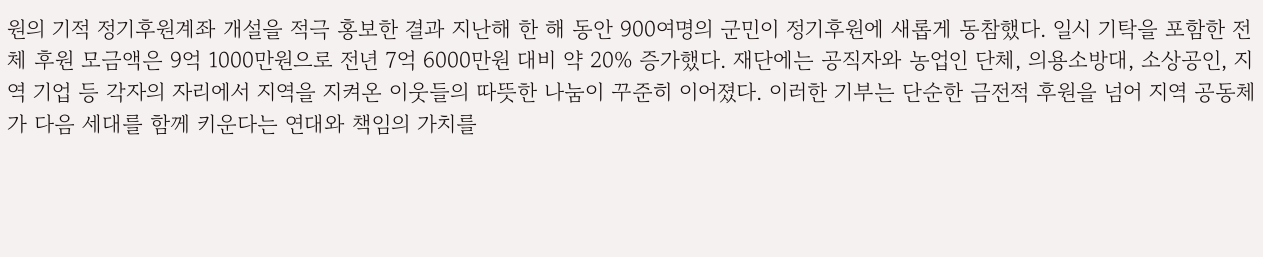원의 기적 정기후원계좌 개설을 적극 홍보한 결과 지난해 한 해 동안 900여명의 군민이 정기후원에 새롭게 동참했다. 일시 기탁을 포함한 전체 후원 모금액은 9억 1000만원으로 전년 7억 6000만원 대비 약 20% 증가했다. 재단에는 공직자와 농업인 단체, 의용소방대, 소상공인, 지역 기업 등 각자의 자리에서 지역을 지켜온 이웃들의 따뜻한 나눔이 꾸준히 이어졌다. 이러한 기부는 단순한 금전적 후원을 넘어 지역 공동체가 다음 세대를 함께 키운다는 연대와 책임의 가치를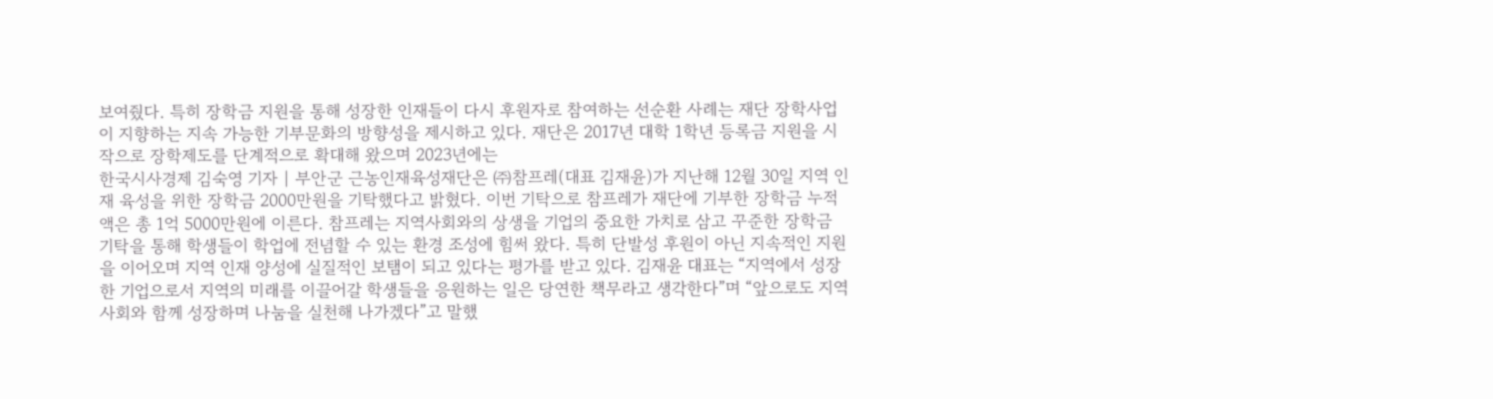보여줬다. 특히 장학금 지원을 통해 성장한 인재들이 다시 후원자로 참여하는 선순환 사례는 재단 장학사업이 지향하는 지속 가능한 기부문화의 방향성을 제시하고 있다. 재단은 2017년 대학 1학년 등록금 지원을 시작으로 장학제도를 단계적으로 확대해 왔으며 2023년에는
한국시사경제 김숙영 기자 | 부안군 근농인재육성재단은 ㈜참프레(대표 김재윤)가 지난해 12월 30일 지역 인재 육성을 위한 장학금 2000만원을 기탁했다고 밝혔다. 이번 기탁으로 참프레가 재단에 기부한 장학금 누적액은 총 1억 5000만원에 이른다. 참프레는 지역사회와의 상생을 기업의 중요한 가치로 삼고 꾸준한 장학금 기탁을 통해 학생들이 학업에 전념할 수 있는 환경 조성에 힘써 왔다. 특히 단발성 후원이 아닌 지속적인 지원을 이어오며 지역 인재 양성에 실질적인 보탬이 되고 있다는 평가를 받고 있다. 김재윤 대표는 “지역에서 성장한 기업으로서 지역의 미래를 이끌어갈 학생들을 응원하는 일은 당연한 책무라고 생각한다”며 “앞으로도 지역사회와 함께 성장하며 나눔을 실천해 나가겠다”고 말했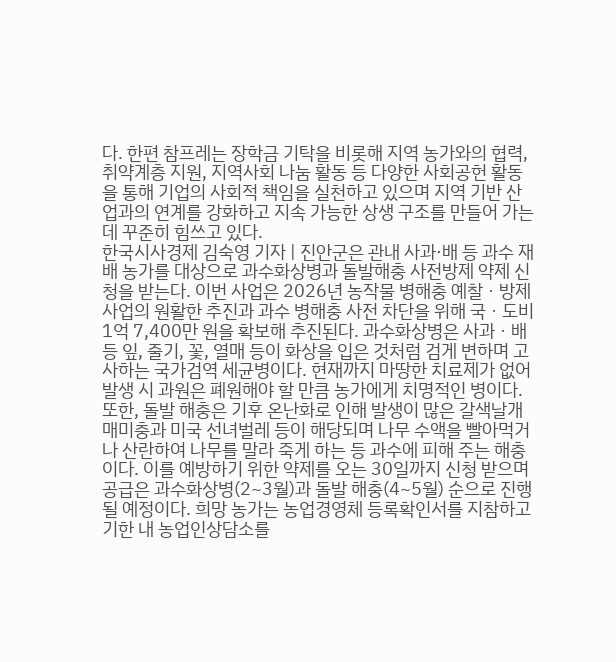다. 한편 참프레는 장학금 기탁을 비롯해 지역 농가와의 협력, 취약계층 지원, 지역사회 나눔 활동 등 다양한 사회공헌 활동을 통해 기업의 사회적 책임을 실천하고 있으며 지역 기반 산업과의 연계를 강화하고 지속 가능한 상생 구조를 만들어 가는 데 꾸준히 힘쓰고 있다.
한국시사경제 김숙영 기자 | 진안군은 관내 사과⋅배 등 과수 재배 농가를 대상으로 과수화상병과 돌발해충 사전방제 약제 신청을 받는다. 이번 사업은 2026년 농작물 병해충 예찰ㆍ방제 사업의 원활한 추진과 과수 병해충 사전 차단을 위해 국ㆍ도비 1억 7,400만 원을 확보해 추진된다. 과수화상병은 사과ㆍ배 등 잎, 줄기, 꽃, 열매 등이 화상을 입은 것처럼 검게 변하며 고사하는 국가검역 세균병이다. 현재까지 마땅한 치료제가 없어 발생 시 과원은 폐원해야 할 만큼 농가에게 치명적인 병이다. 또한, 돌발 해충은 기후 온난화로 인해 발생이 많은 갈색날개매미충과 미국 선녀벌레 등이 해당되며 나무 수액을 빨아먹거나 산란하여 나무를 말라 죽게 하는 등 과수에 피해 주는 해충이다. 이를 예방하기 위한 약제를 오는 30일까지 신청 받으며 공급은 과수화상병(2~3월)과 돌발 해충(4~5월) 순으로 진행될 예정이다. 희망 농가는 농업경영체 등록확인서를 지참하고 기한 내 농업인상담소를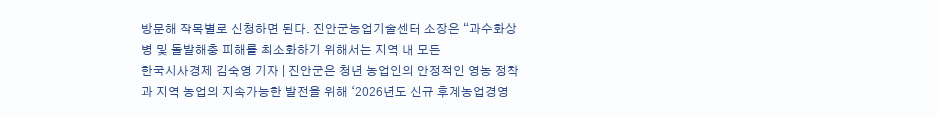방문해 작목별로 신청하면 된다. 진안군농업기술센터 소장은 “과수화상병 및 돌발해충 피해를 최소화하기 위해서는 지역 내 모든
한국시사경제 김숙영 기자 | 진안군은 청년 농업인의 안정적인 영농 정착과 지역 농업의 지속가능한 발전을 위해 ‘2026년도 신규 후계농업경영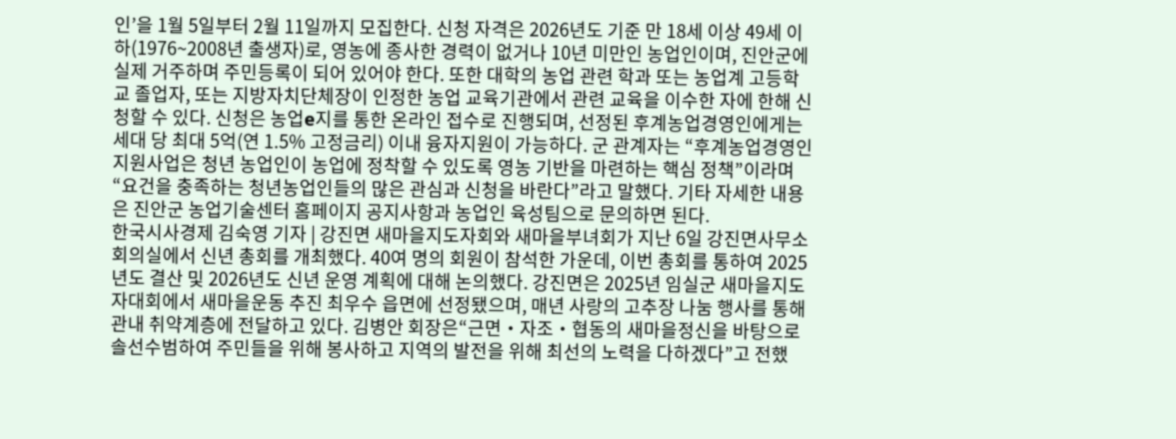인’을 1월 5일부터 2월 11일까지 모집한다. 신청 자격은 2026년도 기준 만 18세 이상 49세 이하(1976~2008년 출생자)로, 영농에 종사한 경력이 없거나 10년 미만인 농업인이며, 진안군에 실제 거주하며 주민등록이 되어 있어야 한다. 또한 대학의 농업 관련 학과 또는 농업계 고등학교 졸업자, 또는 지방자치단체장이 인정한 농업 교육기관에서 관련 교육을 이수한 자에 한해 신청할 수 있다. 신청은 농업e지를 통한 온라인 접수로 진행되며, 선정된 후계농업경영인에게는 세대 당 최대 5억(연 1.5% 고정금리) 이내 융자지원이 가능하다. 군 관계자는 “후계농업경영인 지원사업은 청년 농업인이 농업에 정착할 수 있도록 영농 기반을 마련하는 핵심 정책”이라며 “요건을 충족하는 청년농업인들의 많은 관심과 신청을 바란다”라고 말했다. 기타 자세한 내용은 진안군 농업기술센터 홈페이지 공지사항과 농업인 육성팀으로 문의하면 된다.
한국시사경제 김숙영 기자 | 강진면 새마을지도자회와 새마을부녀회가 지난 6일 강진면사무소 회의실에서 신년 총회를 개최했다. 40여 명의 회원이 참석한 가운데, 이번 총회를 통하여 2025년도 결산 및 2026년도 신년 운영 계획에 대해 논의했다. 강진면은 2025년 임실군 새마을지도자대회에서 새마을운동 추진 최우수 읍면에 선정됐으며, 매년 사랑의 고추장 나눔 행사를 통해 관내 취약계층에 전달하고 있다. 김병안 회장은“근면‧자조‧협동의 새마을정신을 바탕으로 솔선수범하여 주민들을 위해 봉사하고 지역의 발전을 위해 최선의 노력을 다하겠다”고 전했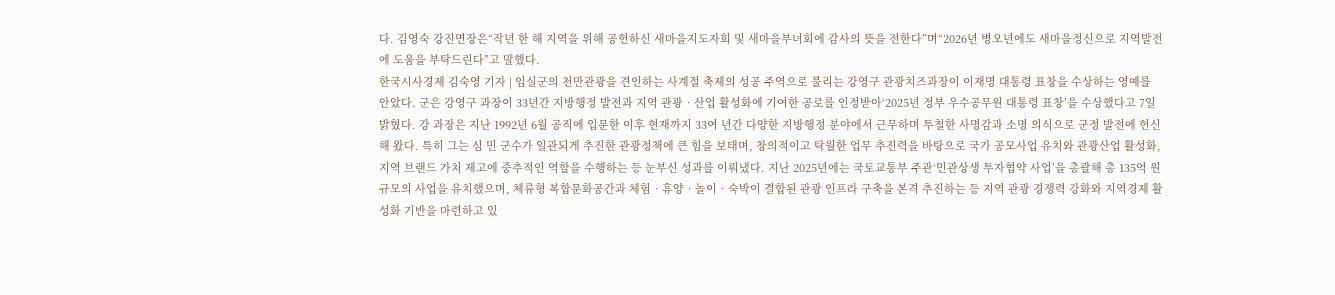다. 김영숙 강진면장은“작년 한 해 지역을 위해 공헌하신 새마을지도자회 및 새마을부녀회에 감사의 뜻을 전한다”며“2026년 병오년에도 새마을정신으로 지역발전에 도움을 부탁드린다”고 말했다.
한국시사경제 김숙영 기자 | 임실군의 천만관광을 견인하는 사계절 축제의 성공 주역으로 불리는 강영구 관광치즈과장이 이재명 대통령 표창을 수상하는 영예를 안았다. 군은 강영구 과장이 33년간 지방행정 발전과 지역 관광‧산업 활성화에 기여한 공로를 인정받아‘2025년 정부 우수공무원 대통령 표창’을 수상했다고 7일 밝혔다. 강 과장은 지난 1992년 6월 공직에 입문한 이후 현재까지 33여 년간 다양한 지방행정 분야에서 근무하며 투철한 사명감과 소명 의식으로 군정 발전에 헌신해 왔다. 특히 그는 심 민 군수가 일관되게 추진한 관광정책에 큰 힘을 보태며, 창의적이고 탁월한 업무 추진력을 바탕으로 국가 공모사업 유치와 관광산업 활성화, 지역 브랜드 가치 제고에 중추적인 역할을 수행하는 등 눈부신 성과를 이뤄냈다. 지난 2025년에는 국토교통부 주관‘민관상생 투자협약 사업’을 총괄해 총 135억 원 규모의 사업을 유치했으며, 체류형 복합문화공간과 체험‧휴양‧놀이‧숙박이 결합된 관광 인프라 구축을 본격 추진하는 등 지역 관광 경쟁력 강화와 지역경제 활성화 기반을 마련하고 있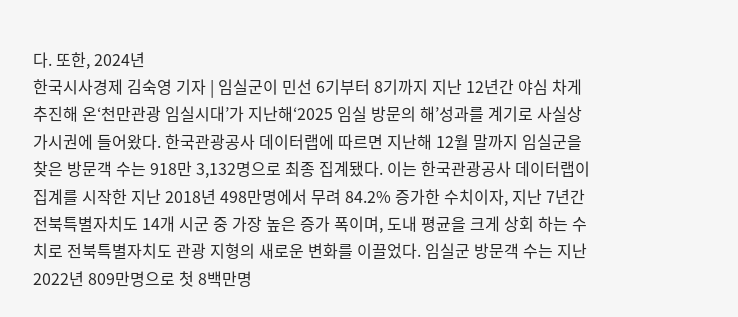다. 또한, 2024년
한국시사경제 김숙영 기자 | 임실군이 민선 6기부터 8기까지 지난 12년간 야심 차게 추진해 온‘천만관광 임실시대’가 지난해‘2025 임실 방문의 해’성과를 계기로 사실상 가시권에 들어왔다. 한국관광공사 데이터랩에 따르면 지난해 12월 말까지 임실군을 찾은 방문객 수는 918만 3,132명으로 최종 집계됐다. 이는 한국관광공사 데이터랩이 집계를 시작한 지난 2018년 498만명에서 무려 84.2% 증가한 수치이자, 지난 7년간 전북특별자치도 14개 시군 중 가장 높은 증가 폭이며, 도내 평균을 크게 상회 하는 수치로 전북특별자치도 관광 지형의 새로운 변화를 이끌었다. 임실군 방문객 수는 지난 2022년 809만명으로 첫 8백만명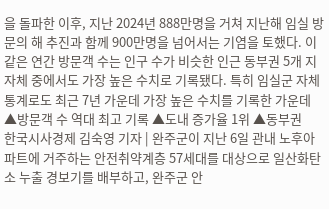을 돌파한 이후, 지난 2024년 888만명을 거쳐 지난해 임실 방문의 해 추진과 함께 900만명을 넘어서는 기염을 토했다. 이 같은 연간 방문객 수는 인구 수가 비슷한 인근 동부권 5개 지자체 중에서도 가장 높은 수치로 기록됐다. 특히 임실군 자체 통계로도 최근 7년 가운데 가장 높은 수치를 기록한 가운데 ▲방문객 수 역대 최고 기록 ▲도내 증가율 1위 ▲동부권
한국시사경제 김숙영 기자 | 완주군이 지난 6일 관내 노후아파트에 거주하는 안전취약계층 57세대를 대상으로 일산화탄소 누출 경보기를 배부하고, 완주군 안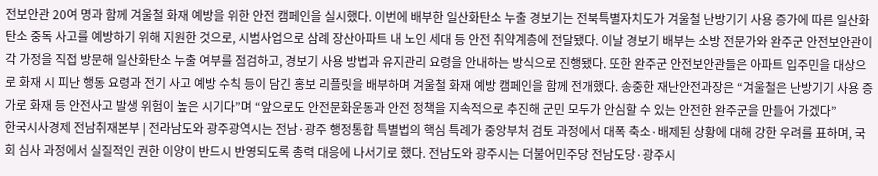전보안관 20여 명과 함께 겨울철 화재 예방을 위한 안전 캠페인을 실시했다. 이번에 배부한 일산화탄소 누출 경보기는 전북특별자치도가 겨울철 난방기기 사용 증가에 따른 일산화탄소 중독 사고를 예방하기 위해 지원한 것으로, 시범사업으로 삼례 장산아파트 내 노인 세대 등 안전 취약계층에 전달됐다. 이날 경보기 배부는 소방 전문가와 완주군 안전보안관이 각 가정을 직접 방문해 일산화탄소 누출 여부를 점검하고, 경보기 사용 방법과 유지관리 요령을 안내하는 방식으로 진행됐다. 또한 완주군 안전보안관들은 아파트 입주민을 대상으로 화재 시 피난 행동 요령과 전기 사고 예방 수칙 등이 담긴 홍보 리플릿을 배부하며 겨울철 화재 예방 캠페인을 함께 전개했다. 송중한 재난안전과장은 “겨울철은 난방기기 사용 증가로 화재 등 안전사고 발생 위험이 높은 시기다”며 “앞으로도 안전문화운동과 안전 정책을 지속적으로 추진해 군민 모두가 안심할 수 있는 안전한 완주군을 만들어 가겠다”
한국시사경제 전남취재본부 | 전라남도와 광주광역시는 전남·광주 행정통합 특별법의 핵심 특례가 중앙부처 검토 과정에서 대폭 축소·배제된 상황에 대해 강한 우려를 표하며, 국회 심사 과정에서 실질적인 권한 이양이 반드시 반영되도록 총력 대응에 나서기로 했다. 전남도와 광주시는 더불어민주당 전남도당·광주시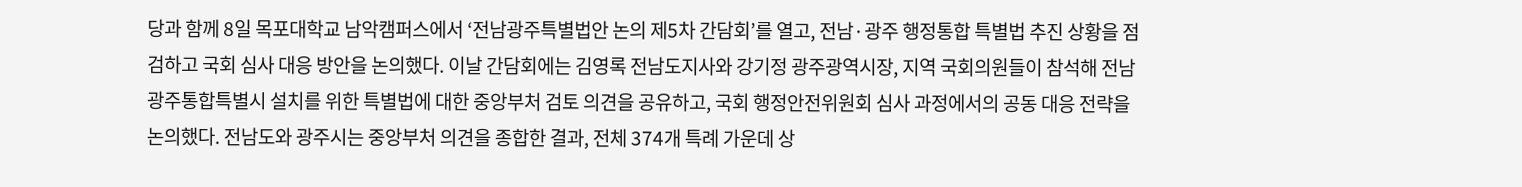당과 함께 8일 목포대학교 남악캠퍼스에서 ‘전남광주특별법안 논의 제5차 간담회’를 열고, 전남·광주 행정통합 특별법 추진 상황을 점검하고 국회 심사 대응 방안을 논의했다. 이날 간담회에는 김영록 전남도지사와 강기정 광주광역시장, 지역 국회의원들이 참석해 전남광주통합특별시 설치를 위한 특별법에 대한 중앙부처 검토 의견을 공유하고, 국회 행정안전위원회 심사 과정에서의 공동 대응 전략을 논의했다. 전남도와 광주시는 중앙부처 의견을 종합한 결과, 전체 374개 특례 가운데 상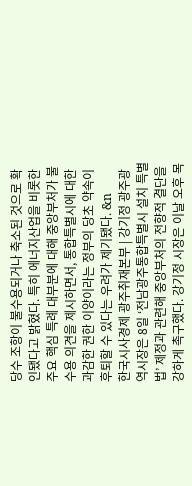당수 조항이 불수용되거나 축소된 것으로 확인됐다고 밝혔다. 특히 에너지산업을 비롯한 주요 핵심 특례 대부분에 대해 중앙부처가 불수용 의견을 제시하면서, 통합특별시에 대한 과감한 권한 이양이라는 정부의 당초 약속이 후퇴할 수 있다는 우려가 제기됐다. &n
한국시사경제 광주취재본부 | 강기정 광주광역시장은 8일 ‘전남광주통합특별시 설치 특별법’ 제정과 관련해 중앙부처의 전향적 결단을 강하게 촉구했다. 강기정 시장은 이날 오후 목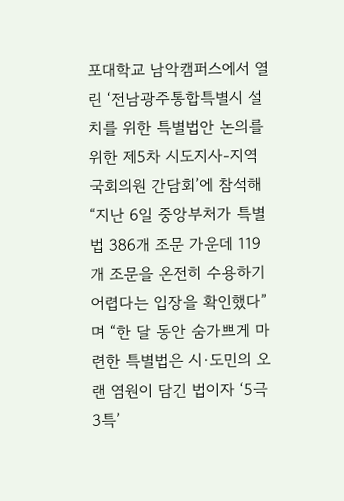포대학교 남악캠퍼스에서 열린 ‘전남광주통합특별시 설치를 위한 특별법안 논의를 위한 제5차 시도지사-지역 국회의원 간담회’에 참석해 “지난 6일 중앙부처가 특별법 386개 조문 가운데 119개 조문을 온전히 수용하기 어렵다는 입장을 확인했다”며 “한 달 동안 숨가쁘게 마련한 특별법은 시·도민의 오랜 염원이 담긴 법이자 ‘5극3특’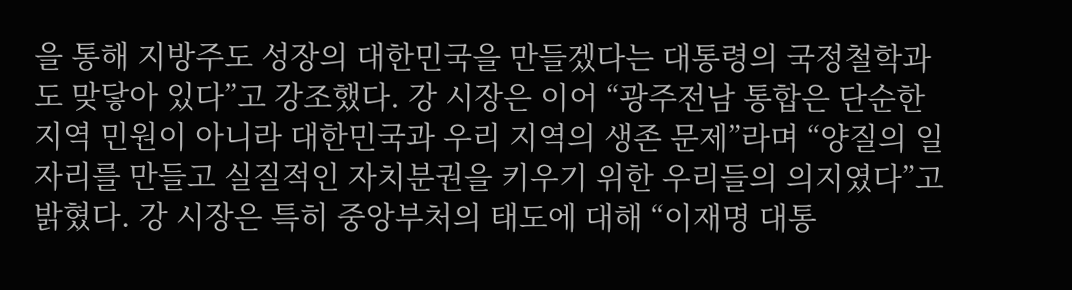을 통해 지방주도 성장의 대한민국을 만들겠다는 대통령의 국정철학과도 맞닿아 있다”고 강조했다. 강 시장은 이어 “광주전남 통합은 단순한 지역 민원이 아니라 대한민국과 우리 지역의 생존 문제”라며 “양질의 일자리를 만들고 실질적인 자치분권을 키우기 위한 우리들의 의지였다”고 밝혔다. 강 시장은 특히 중앙부처의 태도에 대해 “이재명 대통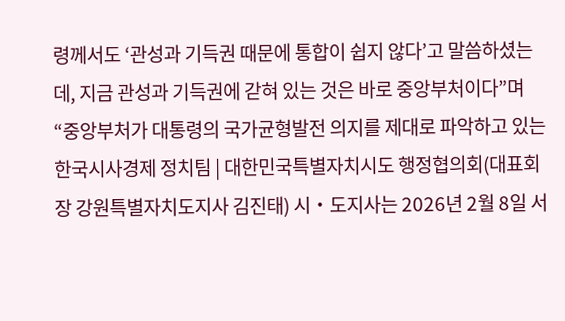령께서도 ‘관성과 기득권 때문에 통합이 쉽지 않다’고 말씀하셨는데, 지금 관성과 기득권에 갇혀 있는 것은 바로 중앙부처이다”며 “중앙부처가 대통령의 국가균형발전 의지를 제대로 파악하고 있는
한국시사경제 정치팀 | 대한민국특별자치시도 행정협의회(대표회장 강원특별자치도지사 김진태) 시‧도지사는 2026년 2월 8일 서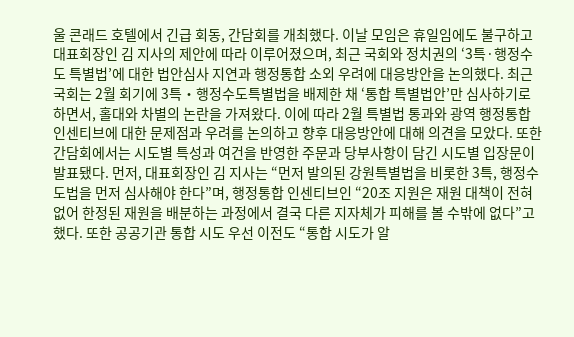울 콘래드 호텔에서 긴급 회동, 간담회를 개최했다. 이날 모임은 휴일임에도 불구하고 대표회장인 김 지사의 제안에 따라 이루어졌으며, 최근 국회와 정치권의 ‘3특·행정수도 특별법’에 대한 법안심사 지연과 행정통합 소외 우려에 대응방안을 논의했다. 최근 국회는 2월 회기에 3특‧행정수도특별법을 배제한 채 ‘통합 특별법안’만 심사하기로 하면서, 홀대와 차별의 논란을 가져왔다. 이에 따라 2월 특별법 통과와 광역 행정통합 인센티브에 대한 문제점과 우려를 논의하고 향후 대응방안에 대해 의견을 모았다. 또한 간담회에서는 시도별 특성과 여건을 반영한 주문과 당부사항이 담긴 시도별 입장문이 발표됐다. 먼저, 대표회장인 김 지사는 “먼저 발의된 강원특별법을 비롯한 3특, 행정수도법을 먼저 심사해야 한다”며, 행정통합 인센티브인 “20조 지원은 재원 대책이 전혀 없어 한정된 재원을 배분하는 과정에서 결국 다른 지자체가 피해를 볼 수밖에 없다”고 했다. 또한 공공기관 통합 시도 우선 이전도 “통합 시도가 알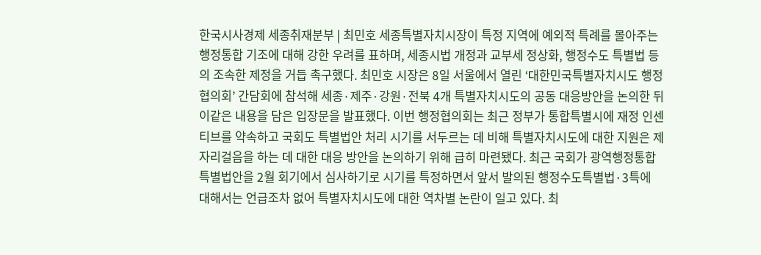한국시사경제 세종취재분부 | 최민호 세종특별자치시장이 특정 지역에 예외적 특례를 몰아주는 행정통합 기조에 대해 강한 우려를 표하며, 세종시법 개정과 교부세 정상화, 행정수도 특별법 등의 조속한 제정을 거듭 촉구했다. 최민호 시장은 8일 서울에서 열린 ‘대한민국특별자치시도 행정협의회’ 간담회에 참석해 세종·제주·강원·전북 4개 특별자치시도의 공동 대응방안을 논의한 뒤 이같은 내용을 담은 입장문을 발표했다. 이번 행정협의회는 최근 정부가 통합특별시에 재정 인센티브를 약속하고 국회도 특별법안 처리 시기를 서두르는 데 비해 특별자치시도에 대한 지원은 제자리걸음을 하는 데 대한 대응 방안을 논의하기 위해 급히 마련됐다. 최근 국회가 광역행정통합 특별법안을 2월 회기에서 심사하기로 시기를 특정하면서 앞서 발의된 행정수도특별법·3특에 대해서는 언급조차 없어 특별자치시도에 대한 역차별 논란이 일고 있다. 최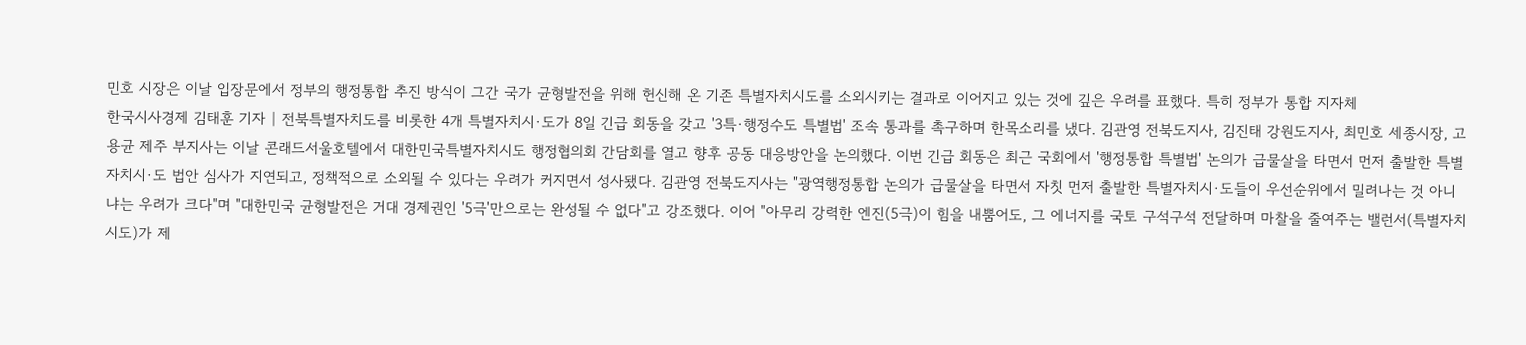민호 시장은 이날 입장문에서 정부의 행정통합 추진 방식이 그간 국가 균형발전을 위해 헌신해 온 기존 특별자치시도를 소외시키는 결과로 이어지고 있는 것에 깊은 우려를 표했다. 특히 정부가 통합 지자체
한국시사경제 김태훈 기자 | 전북특별자치도를 비롯한 4개 특별자치시·도가 8일 긴급 회동을 갖고 '3특·행정수도 특별법' 조속 통과를 촉구하며 한목소리를 냈다. 김관영 전북도지사, 김진태 강원도지사, 최민호 세종시장, 고용균 제주 부지사는 이날 콘래드서울호텔에서 대한민국특별자치시도 행정협의회 간담회를 열고 향후 공동 대응방안을 논의했다. 이번 긴급 회동은 최근 국회에서 '행정통합 특별법' 논의가 급물살을 타면서 먼저 출발한 특별자치시·도 법안 심사가 지연되고, 정책적으로 소외될 수 있다는 우려가 커지면서 성사됐다. 김관영 전북도지사는 "광역행정통합 논의가 급물살을 타면서 자칫 먼저 출발한 특별자치시·도들이 우선순위에서 밀려나는 것 아니냐는 우려가 크다"며 "대한민국 균형발전은 거대 경제권인 '5극'만으로는 완성될 수 없다"고 강조했다. 이어 "아무리 강력한 엔진(5극)이 힘을 내뿜어도, 그 에너지를 국토 구석구석 전달하며 마찰을 줄여주는 밸런서(특별자치시도)가 제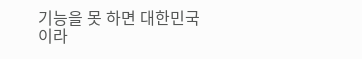기능을 못 하면 대한민국이라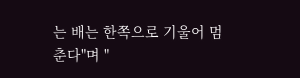는 배는 한쪽으로 기울어 멈춘다"며 "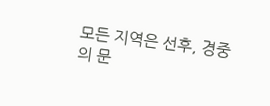모든 지역은 선후, 경중의 문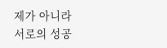제가 아니라 서로의 성공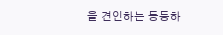을 견인하는 동등하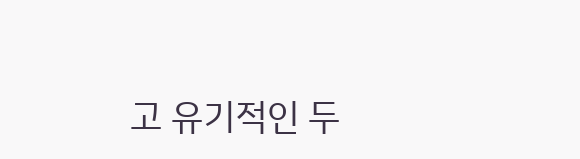고 유기적인 두